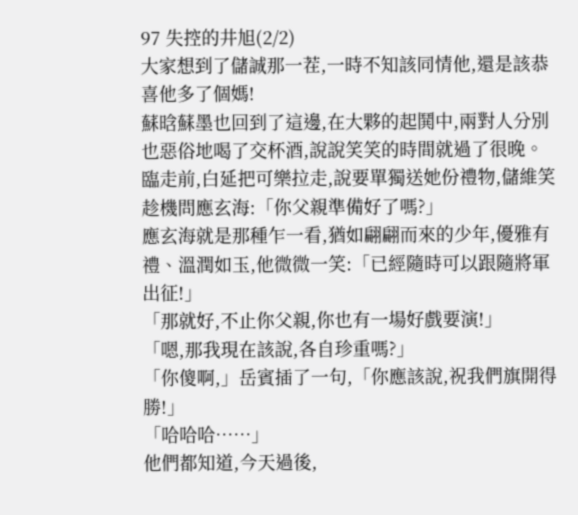97 失控的井旭(2/2)
大家想到了儲誠那一茬,一時不知該同情他,還是該恭喜他多了個媽!
蘇晗蘇墨也回到了這邊,在大夥的起鬨中,兩對人分別也惡俗地喝了交杯酒,說說笑笑的時間就過了很晚。
臨走前,白延把可樂拉走,說要單獨送她份禮物,儲維笑趁機問應玄海:「你父親準備好了嗎?」
應玄海就是那種乍一看,猶如翩翩而來的少年,優雅有禮、溫潤如玉,他微微一笑:「已經隨時可以跟隨將軍出征!」
「那就好,不止你父親,你也有一場好戲要演!」
「嗯,那我現在該說,各自珍重嗎?」
「你傻啊,」岳賓插了一句,「你應該說,祝我們旗開得勝!」
「哈哈哈……」
他們都知道,今天過後,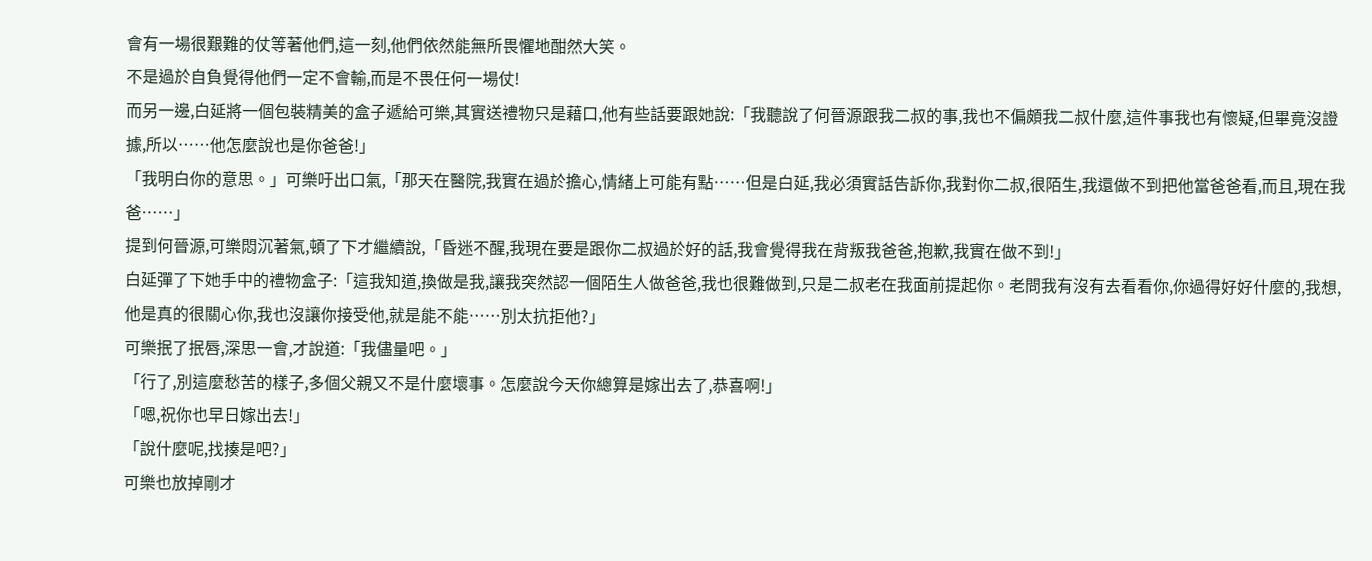會有一場很艱難的仗等著他們,這一刻,他們依然能無所畏懼地酣然大笑。
不是過於自負覺得他們一定不會輸,而是不畏任何一場仗!
而另一邊,白延將一個包裝精美的盒子遞給可樂,其實送禮物只是藉口,他有些話要跟她說:「我聽說了何晉源跟我二叔的事,我也不偏頗我二叔什麼,這件事我也有懷疑,但畢竟沒證據,所以……他怎麼說也是你爸爸!」
「我明白你的意思。」可樂吁出口氣,「那天在醫院,我實在過於擔心,情緒上可能有點……但是白延,我必須實話告訴你,我對你二叔,很陌生,我還做不到把他當爸爸看,而且,現在我爸……」
提到何晉源,可樂悶沉著氣,頓了下才繼續說,「昏迷不醒,我現在要是跟你二叔過於好的話,我會覺得我在背叛我爸爸,抱歉,我實在做不到!」
白延彈了下她手中的禮物盒子:「這我知道,換做是我,讓我突然認一個陌生人做爸爸,我也很難做到,只是二叔老在我面前提起你。老問我有沒有去看看你,你過得好好什麼的,我想,他是真的很關心你,我也沒讓你接受他,就是能不能……別太抗拒他?」
可樂抿了抿唇,深思一會,才說道:「我儘量吧。」
「行了,別這麼愁苦的樣子,多個父親又不是什麼壞事。怎麼說今天你總算是嫁出去了,恭喜啊!」
「嗯,祝你也早日嫁出去!」
「說什麼呢,找揍是吧?」
可樂也放掉剛才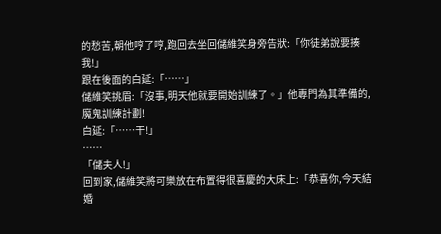的愁苦,朝他哼了哼,跑回去坐回儲維笑身旁告狀:「你徒弟說要揍我!」
跟在後面的白延:「……」
儲維笑挑眉:「沒事,明天他就要開始訓練了。」他專門為其準備的,魔鬼訓練計劃!
白延:「……干!」
……
「儲夫人!」
回到家,儲維笑將可樂放在布置得很喜慶的大床上:「恭喜你,今天結婚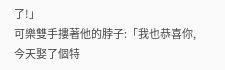了!」
可樂雙手摟著他的脖子:「我也恭喜你,今天娶了個特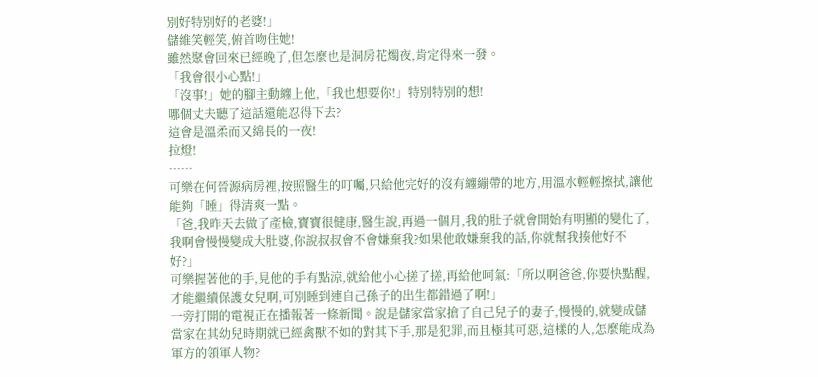別好特別好的老婆!」
儲維笑輕笑,俯首吻住她!
雖然聚會回來已經晚了,但怎麼也是洞房花燭夜,肯定得來一發。
「我會很小心點!」
「沒事!」她的腳主動纏上他,「我也想要你!」特別特別的想!
哪個丈夫聽了這話還能忍得下去?
這會是溫柔而又綿長的一夜!
拉燈!
……
可樂在何晉源病房裡,按照醫生的叮囑,只給他完好的沒有纏繃帶的地方,用溫水輕輕擦拭,讓他能夠「睡」得清爽一點。
「爸,我昨天去做了產檢,寶寶很健康,醫生說,再過一個月,我的肚子就會開始有明顯的變化了,我啊會慢慢變成大肚婆,你說叔叔會不會嫌棄我?如果他敢嫌棄我的話,你就幫我揍他好不好?」
可樂握著他的手,見他的手有點涼,就給他小心搓了搓,再給他呵氣:「所以啊爸爸,你要快點醒,才能繼續保護女兒啊,可別睡到連自己孫子的出生都錯過了啊!」
一旁打開的電視正在播報著一條新聞。說是儲家當家搶了自己兒子的妻子,慢慢的,就變成儲當家在其幼兒時期就已經禽獸不如的對其下手,那是犯罪,而且極其可惡,這樣的人,怎麼能成為軍方的領軍人物?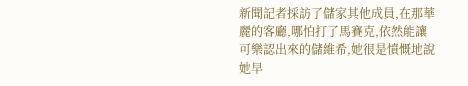新聞記者採訪了儲家其他成員,在那華麗的客廳,哪怕打了馬賽克,依然能讓可樂認出來的儲維希,她很是憤慨地說她早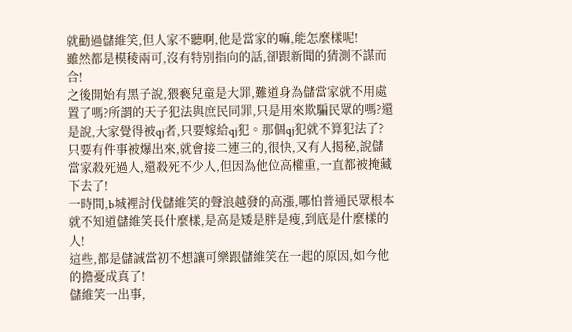就勸過儲維笑,但人家不聽啊,他是當家的嘛,能怎麼樣呢!
雖然都是模稜兩可,沒有特別指向的話,卻跟新聞的猜測不謀而合!
之後開始有黑子說,猥褻兒童是大罪,難道身為儲當家就不用處置了嗎?所謂的天子犯法與庶民同罪,只是用來欺騙民眾的嗎?還是說,大家覺得被qj者,只要嫁給qj犯。那個qj犯就不算犯法了?
只要有件事被爆出來,就會接二連三的,很快,又有人揭秘,說儲當家殺死過人,還殺死不少人,但因為他位高權重,一直都被掩藏下去了!
一時間,b城裡討伐儲維笑的聲浪越發的高漲,哪怕普通民眾根本就不知道儲維笑長什麼樣,是高是矮是胖是瘦,到底是什麼樣的人!
這些,都是儲誠當初不想讓可樂跟儲維笑在一起的原因,如今他的擔憂成真了!
儲維笑一出事,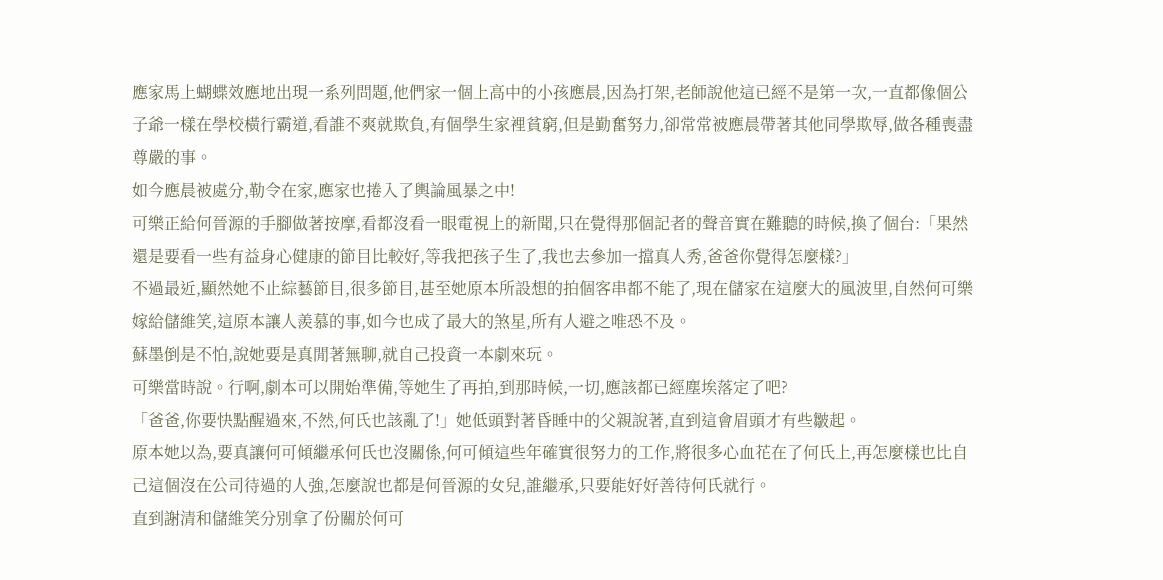應家馬上蝴蝶效應地出現一系列問題,他們家一個上高中的小孩應晨,因為打架,老師說他這已經不是第一次,一直都像個公子爺一樣在學校橫行霸道,看誰不爽就欺負,有個學生家裡貧窮,但是勤奮努力,卻常常被應晨帶著其他同學欺辱,做各種喪盡尊嚴的事。
如今應晨被處分,勒令在家,應家也捲入了輿論風暴之中!
可樂正給何晉源的手腳做著按摩,看都沒看一眼電視上的新聞,只在覺得那個記者的聲音實在難聽的時候,換了個台:「果然還是要看一些有益身心健康的節目比較好,等我把孩子生了,我也去參加一擋真人秀,爸爸你覺得怎麼樣?」
不過最近,顯然她不止綜藝節目,很多節目,甚至她原本所設想的拍個客串都不能了,現在儲家在這麼大的風波里,自然何可樂嫁給儲維笑,這原本讓人羨慕的事,如今也成了最大的煞星,所有人避之唯恐不及。
蘇墨倒是不怕,說她要是真閒著無聊,就自己投資一本劇來玩。
可樂當時說。行啊,劇本可以開始準備,等她生了再拍,到那時候,一切,應該都已經塵埃落定了吧?
「爸爸,你要快點醒過來,不然,何氏也該亂了!」她低頭對著昏睡中的父親說著,直到這會眉頭才有些皺起。
原本她以為,要真讓何可傾繼承何氏也沒關係,何可傾這些年確實很努力的工作,將很多心血花在了何氏上,再怎麼樣也比自己這個沒在公司待過的人強,怎麼說也都是何晉源的女兒,誰繼承,只要能好好善待何氏就行。
直到謝清和儲維笑分別拿了份關於何可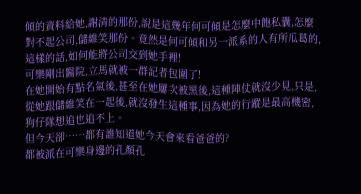傾的資料給她,謝清的那份,說是這幾年何可傾是怎麼中飽私囊,怎麼對不起公司,儲維笑那份。竟然是何可傾和另一派系的人有所瓜葛的,這樣的話,如何能將公司交到她手裡!
可樂剛出醫院,立馬就被一群記者包圍了!
在她開始有點名氣後,甚至在她屢次被黑後,這種陣仗就沒少見,只是,從她跟儲維笑在一起後,就沒發生這種事,因為她的行蹤是最高機密,狗仔隊想追也追不上。
但今天卻……都有誰知道她今天會來看爸爸的?
都被派在可樂身邊的孔顏孔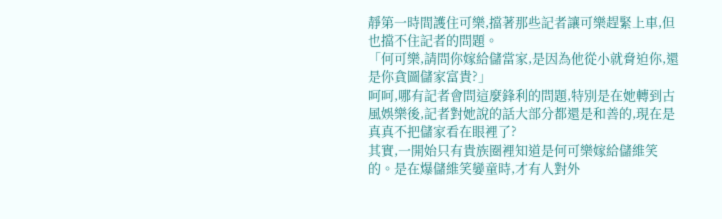靜第一時間護住可樂,擋著那些記者讓可樂趕緊上車,但也擋不住記者的問題。
「何可樂,請問你嫁給儲當家,是因為他從小就脅迫你,還是你貪圖儲家富貴?」
呵呵,哪有記者會問這麼鋒利的問題,特別是在她轉到古風娛樂後,記者對她說的話大部分都還是和善的,現在是真真不把儲家看在眼裡了?
其實,一開始只有貴族圈裡知道是何可樂嫁給儲維笑的。是在爆儲維笑孌童時,才有人對外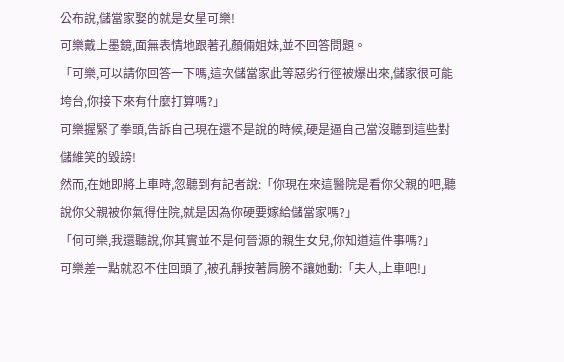公布說,儲當家娶的就是女星可樂!
可樂戴上墨鏡,面無表情地跟著孔顏倆姐妹,並不回答問題。
「可樂,可以請你回答一下嗎,這次儲當家此等惡劣行徑被爆出來,儲家很可能垮台,你接下來有什麼打算嗎?」
可樂握緊了拳頭,告訴自己現在還不是說的時候,硬是逼自己當沒聽到這些對儲維笑的毀謗!
然而,在她即將上車時,忽聽到有記者說:「你現在來這醫院是看你父親的吧,聽說你父親被你氣得住院,就是因為你硬要嫁給儲當家嗎?」
「何可樂,我還聽說,你其實並不是何晉源的親生女兒,你知道這件事嗎?」
可樂差一點就忍不住回頭了,被孔靜按著肩膀不讓她動:「夫人,上車吧!」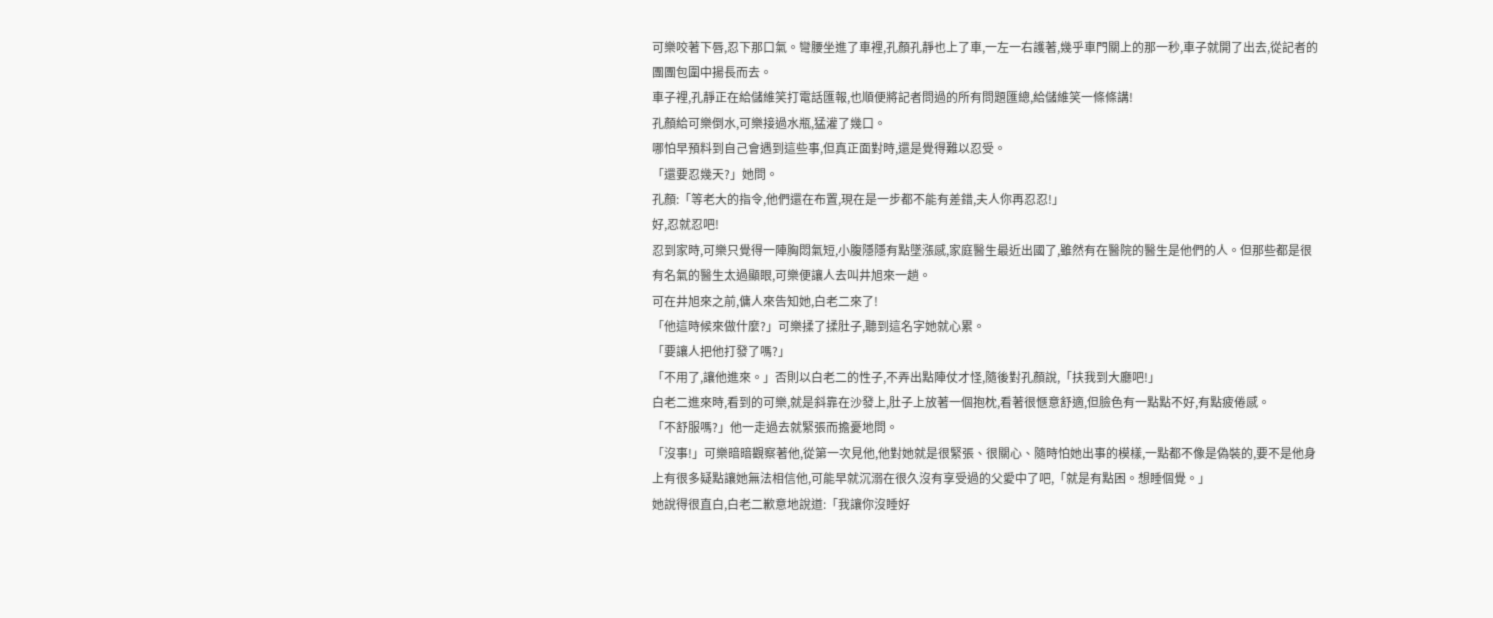可樂咬著下唇,忍下那口氣。彎腰坐進了車裡,孔顏孔靜也上了車,一左一右護著,幾乎車門關上的那一秒,車子就開了出去,從記者的團團包圍中揚長而去。
車子裡,孔靜正在給儲維笑打電話匯報,也順便將記者問過的所有問題匯總,給儲維笑一條條講!
孔顏給可樂倒水,可樂接過水瓶,猛灌了幾口。
哪怕早預料到自己會遇到這些事,但真正面對時,還是覺得難以忍受。
「還要忍幾天?」她問。
孔顏:「等老大的指令,他們還在布置,現在是一步都不能有差錯,夫人你再忍忍!」
好,忍就忍吧!
忍到家時,可樂只覺得一陣胸悶氣短,小腹隱隱有點墜漲感,家庭醫生最近出國了,雖然有在醫院的醫生是他們的人。但那些都是很有名氣的醫生太過顯眼,可樂便讓人去叫井旭來一趟。
可在井旭來之前,傭人來告知她,白老二來了!
「他這時候來做什麼?」可樂揉了揉肚子,聽到這名字她就心累。
「要讓人把他打發了嗎?」
「不用了,讓他進來。」否則以白老二的性子,不弄出點陣仗才怪,隨後對孔顏說,「扶我到大廳吧!」
白老二進來時,看到的可樂,就是斜靠在沙發上,肚子上放著一個抱枕,看著很愜意舒適,但臉色有一點點不好,有點疲倦感。
「不舒服嗎?」他一走過去就緊張而擔憂地問。
「沒事!」可樂暗暗觀察著他,從第一次見他,他對她就是很緊張、很關心、隨時怕她出事的模樣,一點都不像是偽裝的,要不是他身上有很多疑點讓她無法相信他,可能早就沉溺在很久沒有享受過的父愛中了吧,「就是有點困。想睡個覺。」
她說得很直白,白老二歉意地說道:「我讓你沒睡好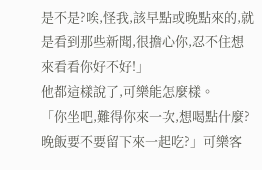是不是?唉,怪我,該早點或晚點來的,就是看到那些新聞,很擔心你,忍不住想來看看你好不好!」
他都這樣說了,可樂能怎麼樣。
「你坐吧,難得你來一次,想喝點什麼?晚飯要不要留下來一起吃?」可樂客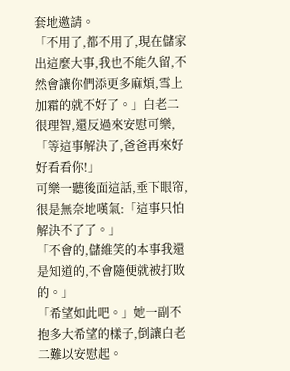套地邀請。
「不用了,都不用了,現在儲家出這麼大事,我也不能久留,不然會讓你們添更多麻煩,雪上加霜的就不好了。」白老二很理智,還反過來安慰可樂,「等這事解決了,爸爸再來好好看看你!」
可樂一聽後面這話,垂下眼帘,很是無奈地嘆氣:「這事只怕解決不了了。」
「不會的,儲維笑的本事我還是知道的,不會隨便就被打敗的。」
「希望如此吧。」她一副不抱多大希望的樣子,倒讓白老二難以安慰起。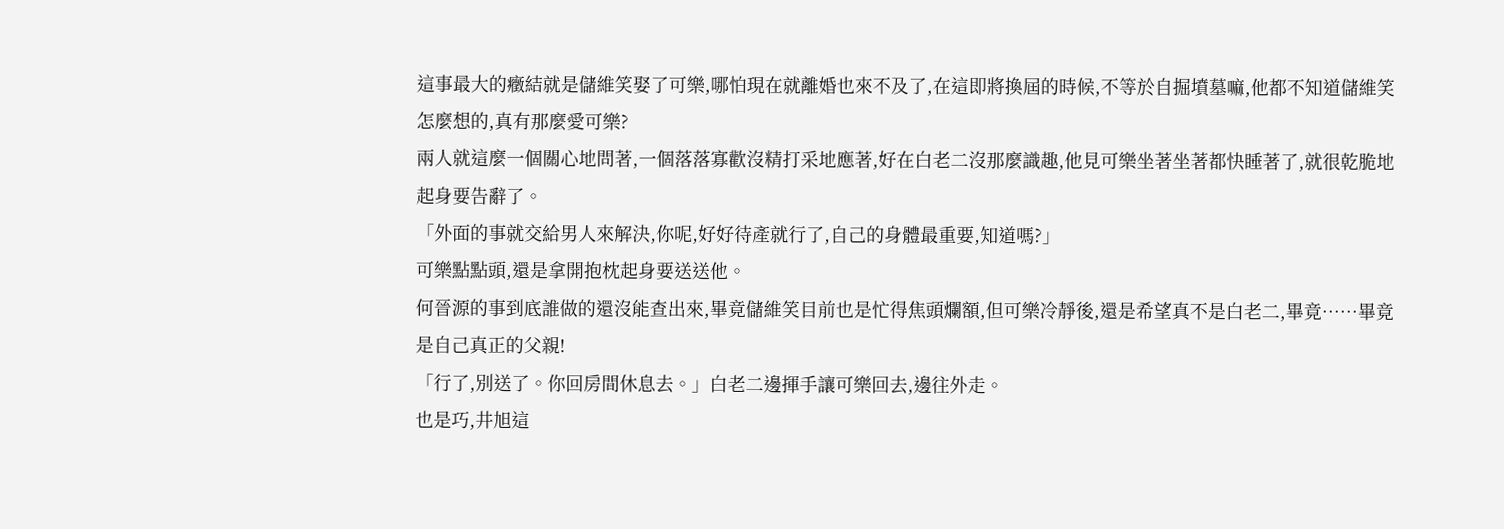這事最大的癥結就是儲維笑娶了可樂,哪怕現在就離婚也來不及了,在這即將換屆的時候,不等於自掘墳墓嘛,他都不知道儲維笑怎麼想的,真有那麼愛可樂?
兩人就這麼一個關心地問著,一個落落寡歡沒精打采地應著,好在白老二沒那麼識趣,他見可樂坐著坐著都快睡著了,就很乾脆地起身要告辭了。
「外面的事就交給男人來解決,你呢,好好待產就行了,自己的身體最重要,知道嗎?」
可樂點點頭,還是拿開抱枕起身要送送他。
何晉源的事到底誰做的還沒能查出來,畢竟儲維笑目前也是忙得焦頭爛額,但可樂冷靜後,還是希望真不是白老二,畢竟……畢竟是自己真正的父親!
「行了,別送了。你回房間休息去。」白老二邊揮手讓可樂回去,邊往外走。
也是巧,井旭這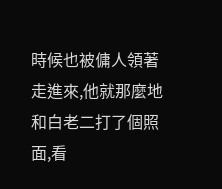時候也被傭人領著走進來,他就那麼地和白老二打了個照面,看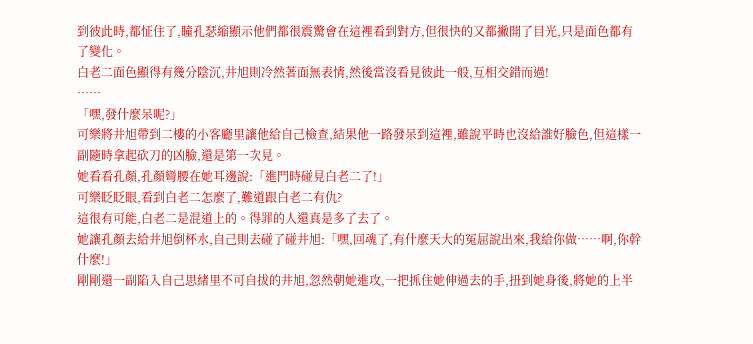到彼此時,都怔住了,瞳孔瑟縮顯示他們都很震驚會在這裡看到對方,但很快的又都撇開了目光,只是面色都有了變化。
白老二面色顯得有幾分陰沉,井旭則冷然著面無表情,然後當沒看見彼此一般,互相交錯而過!
……
「嘿,發什麼呆呢?」
可樂將井旭帶到二樓的小客廳里讓他給自己檢查,結果他一路發呆到這裡,雖說平時也沒給誰好臉色,但這樣一副隨時拿起砍刀的凶臉,還是第一次見。
她看看孔顏,孔顏彎腰在她耳邊說:「進門時碰見白老二了!」
可樂眨眨眼,看到白老二怎麼了,難道跟白老二有仇?
這很有可能,白老二是混道上的。得罪的人還真是多了去了。
她讓孔顏去給井旭倒杯水,自己則去碰了碰井旭:「嘿,回魂了,有什麼天大的冤屈說出來,我給你做……啊,你幹什麼!」
剛剛還一副陷入自己思緒里不可自拔的井旭,忽然朝她進攻,一把抓住她伸過去的手,扭到她身後,將她的上半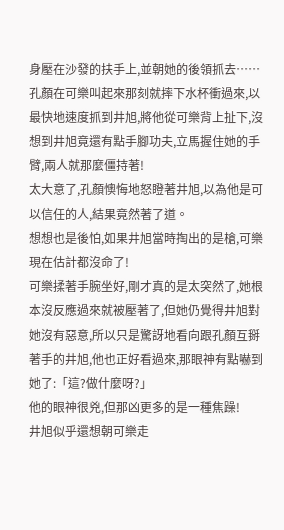身壓在沙發的扶手上,並朝她的後領抓去……
孔顏在可樂叫起來那刻就摔下水杯衝過來,以最快地速度抓到井旭,將他從可樂背上扯下,沒想到井旭竟還有點手腳功夫,立馬握住她的手臂,兩人就那麼僵持著!
太大意了,孔顏懊悔地怒瞪著井旭,以為他是可以信任的人,結果竟然著了道。
想想也是後怕,如果井旭當時掏出的是槍,可樂現在估計都沒命了!
可樂揉著手腕坐好,剛才真的是太突然了,她根本沒反應過來就被壓著了,但她仍覺得井旭對她沒有惡意,所以只是驚訝地看向跟孔顏互掰著手的井旭,他也正好看過來,那眼神有點嚇到她了:「這?做什麼呀?」
他的眼神很兇,但那凶更多的是一種焦躁!
井旭似乎還想朝可樂走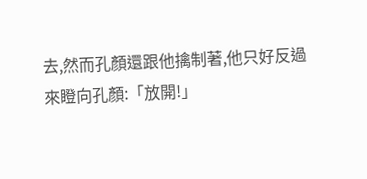去,然而孔顏還跟他擒制著,他只好反過來瞪向孔顏:「放開!」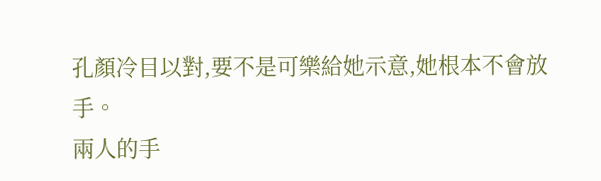孔顏冷目以對,要不是可樂給她示意,她根本不會放手。
兩人的手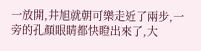一放開,井旭就朝可樂走近了兩步,一旁的孔顏眼睛都快瞪出來了,大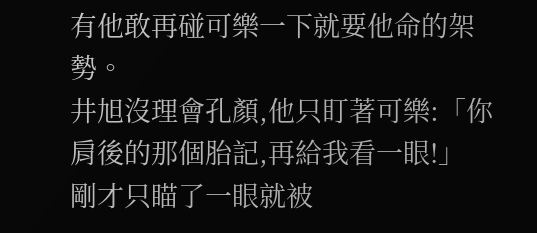有他敢再碰可樂一下就要他命的架勢。
井旭沒理會孔顏,他只盯著可樂:「你肩後的那個胎記,再給我看一眼!」
剛才只瞄了一眼就被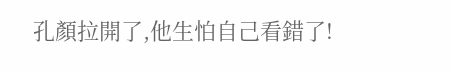孔顏拉開了,他生怕自己看錯了!